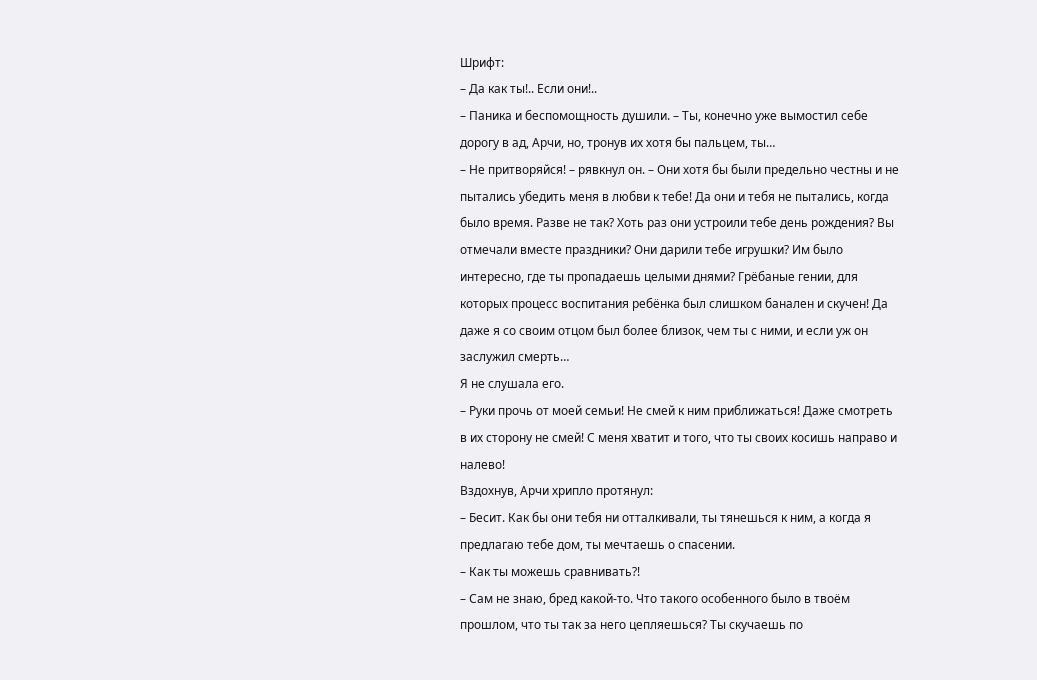Шрифт:
– Да как ты!.. Если они!..
– Паника и беспомощность душили. – Ты, конечно уже вымостил себе дорогу в ад, Арчи, но, тронув их хотя бы пальцем, ты…
– Не притворяйся! – рявкнул он. – Они хотя бы были предельно честны и не пытались убедить меня в любви к тебе! Да они и тебя не пытались, когда было время. Разве не так? Хоть раз они устроили тебе день рождения? Вы отмечали вместе праздники? Они дарили тебе игрушки? Им было интересно, где ты пропадаешь целыми днями? Грёбаные гении, для которых процесс воспитания ребёнка был слишком банален и скучен! Да даже я со своим отцом был более близок, чем ты с ними, и если уж он заслужил смерть…
Я не слушала его.
– Руки прочь от моей семьи! Не смей к ним приближаться! Даже смотреть в их сторону не смей! С меня хватит и того, что ты своих косишь направо и налево!
Вздохнув, Арчи хрипло протянул:
– Бесит. Как бы они тебя ни отталкивали, ты тянешься к ним, а когда я предлагаю тебе дом, ты мечтаешь о спасении.
– Как ты можешь сравнивать?!
– Сам не знаю, бред какой-то. Что такого особенного было в твоём прошлом, что ты так за него цепляешься? Ты скучаешь по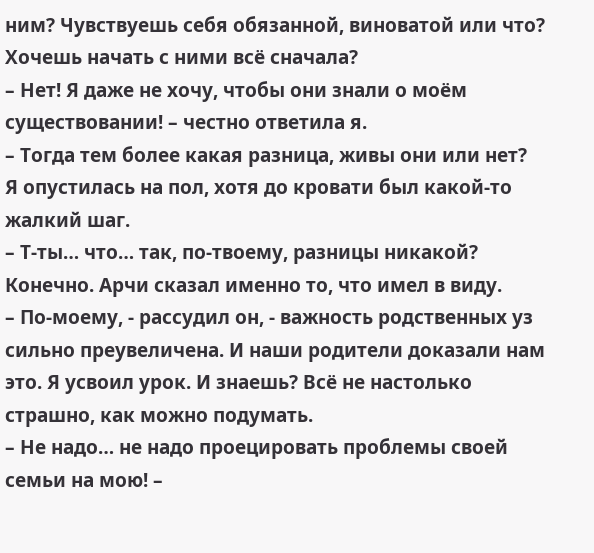ним? Чувствуешь себя обязанной, виноватой или что? Хочешь начать с ними всё сначала?
– Нет! Я даже не хочу, чтобы они знали о моём существовании! – честно ответила я.
– Тогда тем более какая разница, живы они или нет?
Я опустилась на пол, хотя до кровати был какой-то жалкий шаг.
– Т-ты… что… так, по-твоему, разницы никакой?
Конечно. Арчи сказал именно то, что имел в виду.
– По-моему, - рассудил он, - важность родственных уз сильно преувеличена. И наши родители доказали нам это. Я усвоил урок. И знаешь? Всё не настолько страшно, как можно подумать.
– Не надо… не надо проецировать проблемы своей семьи на мою! –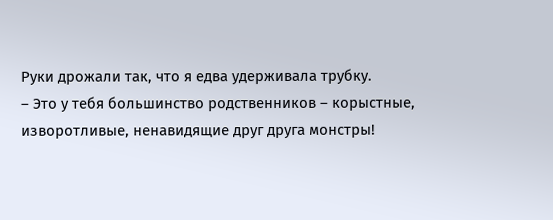Руки дрожали так, что я едва удерживала трубку.
– Это у тебя большинство родственников – корыстные, изворотливые, ненавидящие друг друга монстры!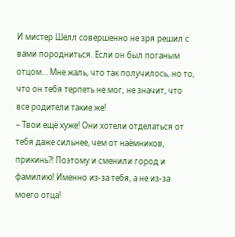И мистер Шелл совершенно не зря решил с вами породниться. Если он был поганым отцом… Мне жаль, что так получилось, но то, что он тебя терпеть не мог, не значит, что все родители такие же!
– Твои ещё хуже! Они хотели отделаться от тебя даже сильнее, чем от наёмников, прикинь?! Поэтому и сменили город и фамилию! Именно из-за тебя, а не из-за моего отца!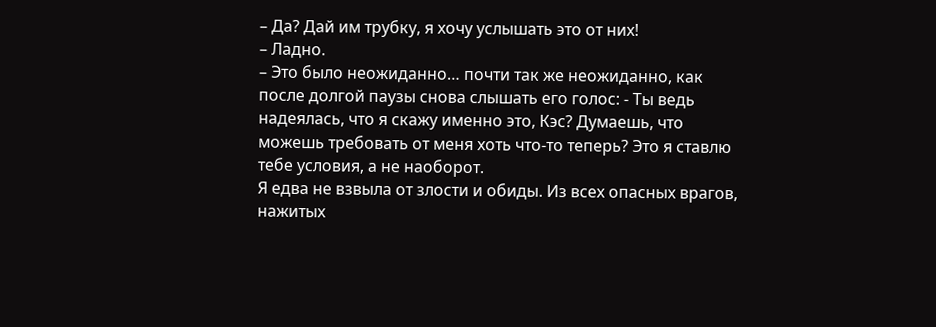– Да? Дай им трубку, я хочу услышать это от них!
– Ладно.
– Это было неожиданно… почти так же неожиданно, как после долгой паузы снова слышать его голос: - Ты ведь надеялась, что я скажу именно это, Кэс? Думаешь, что можешь требовать от меня хоть что-то теперь? Это я ставлю тебе условия, а не наоборот.
Я едва не взвыла от злости и обиды. Из всех опасных врагов, нажитых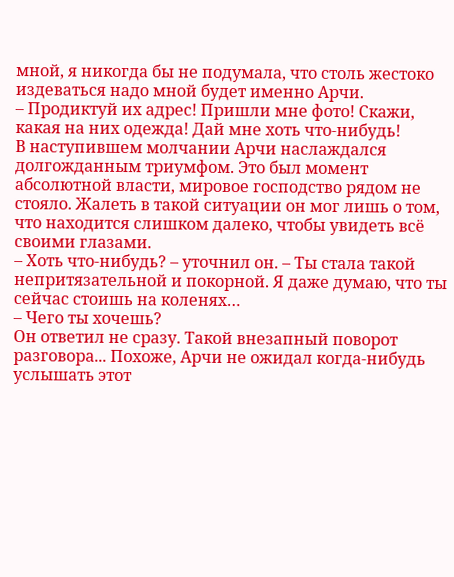мной, я никогда бы не подумала, что столь жестоко издеваться надо мной будет именно Арчи.
– Продиктуй их адрес! Пришли мне фото! Скажи, какая на них одежда! Дай мне хоть что-нибудь!
В наступившем молчании Арчи наслаждался долгожданным триумфом. Это был момент абсолютной власти, мировое господство рядом не стояло. Жалеть в такой ситуации он мог лишь о том, что находится слишком далеко, чтобы увидеть всё своими глазами.
– Хоть что-нибудь? – уточнил он. – Ты стала такой непритязательной и покорной. Я даже думаю, что ты сейчас стоишь на коленях…
– Чего ты хочешь?
Он ответил не сразу. Такой внезапный поворот разговора... Похоже, Арчи не ожидал когда-нибудь услышать этот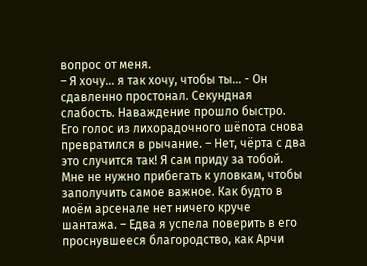вопрос от меня.
– Я хочу… я так хочу, чтобы ты… - Он сдавленно простонал. Секундная слабость. Наваждение прошло быстро. Его голос из лихорадочного шёпота снова превратился в рычание. – Нет, чёрта с два это случится так! Я сам приду за тобой. Мне не нужно прибегать к уловкам, чтобы заполучить самое важное. Как будто в моём арсенале нет ничего круче шантажа. – Едва я успела поверить в его проснувшееся благородство, как Арчи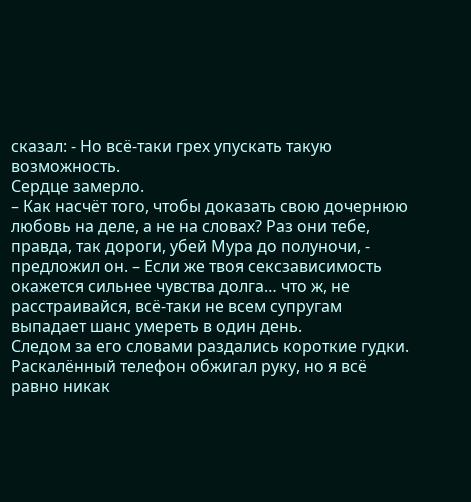сказал: - Но всё-таки грех упускать такую возможность.
Сердце замерло.
– Как насчёт того, чтобы доказать свою дочернюю любовь на деле, а не на словах? Раз они тебе, правда, так дороги, убей Мура до полуночи, - предложил он. – Если же твоя сексзависимость окажется сильнее чувства долга… что ж, не расстраивайся, всё-таки не всем супругам выпадает шанс умереть в один день.
Следом за его словами раздались короткие гудки. Раскалённый телефон обжигал руку, но я всё равно никак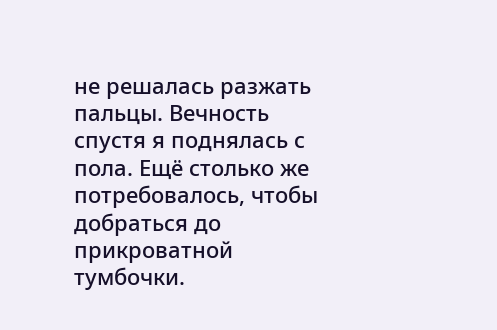не решалась разжать пальцы. Вечность спустя я поднялась с пола. Ещё столько же потребовалось, чтобы добраться до прикроватной тумбочки.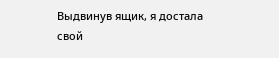Выдвинув ящик, я достала свой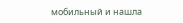мобильный и нашла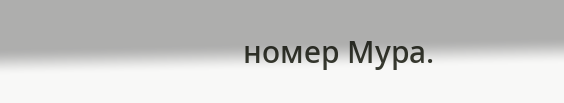номер Мура.